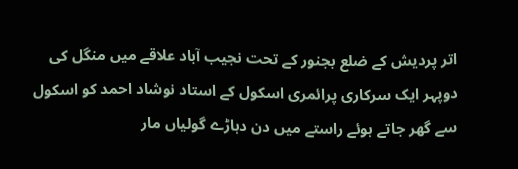اتر پردیش کے ضلع بجنور کے تحت نجیب آباد علاقے میں منگل کی دوپہر ایک سرکاری پرائمری اسکول کے استاد نوشاد احمد کو اسکول سے گھر جاتے ہوئے راستے میں دن دہاڑے گولیاں مار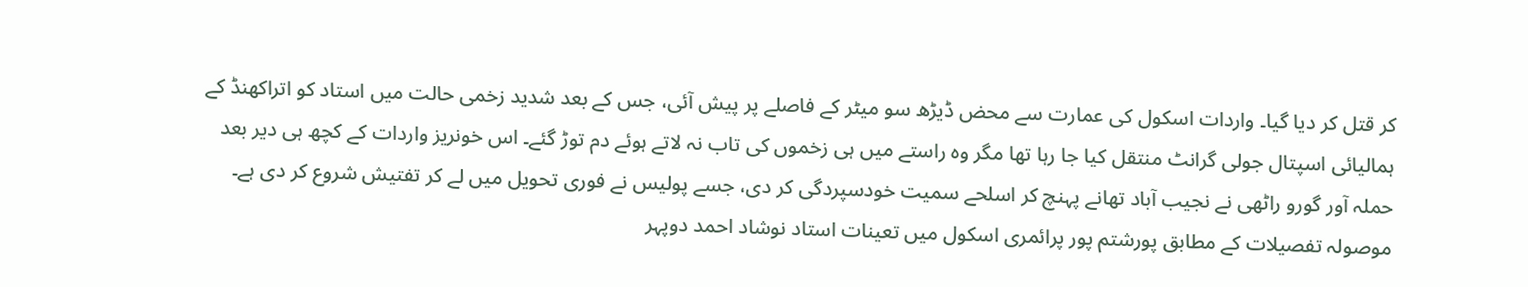کر قتل کر دیا گیا۔ واردات اسکول کی عمارت سے محض ڈیڑھ سو میٹر کے فاصلے پر پیش آئی، جس کے بعد شدید زخمی حالت میں استاد کو اتراکھنڈ کے ہمالیائی اسپتال جولی گرانٹ منتقل کیا جا رہا تھا مگر وہ راستے میں ہی زخموں کی تاب نہ لاتے ہوئے دم توڑ گئے۔ اس خونریز واردات کے کچھ ہی دیر بعد حملہ آور گورو راٹھی نے نجیب آباد تھانے پہنچ کر اسلحے سمیت خودسپردگی کر دی، جسے پولیس نے فوری تحویل میں لے کر تفتیش شروع کر دی ہے۔
موصولہ تفصیلات کے مطابق پورشتم پور پرائمری اسکول میں تعینات استاد نوشاد احمد دوپہر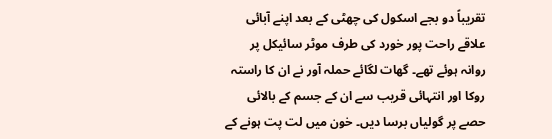تقریباً دو بجے اسکول کی چھٹی کے بعد اپنے آبائی علاقے راحت پور خورد کی طرف موٹر سائیکل پر روانہ ہوئے تھے۔ گھات لگائے حملہ آور نے ان کا راستہ روکا اور انتہائی قریب سے ان کے جسم کے بالائی حصے پر گولیاں برسا دیں۔ خون میں لت پت ہونے کے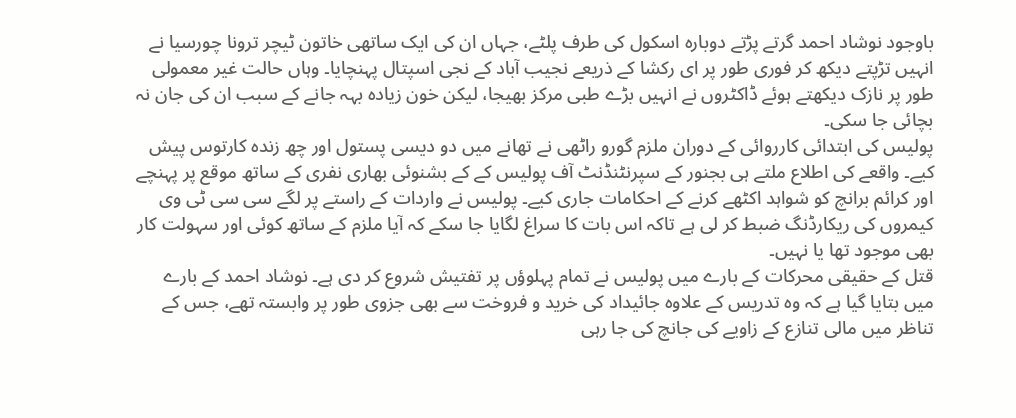باوجود نوشاد احمد گرتے پڑتے دوبارہ اسکول کی طرف پلٹے، جہاں ان کی ایک ساتھی خاتون ٹیچر ترونا چورسیا نے انہیں تڑپتے دیکھ کر فوری طور پر ای رکشا کے ذریعے نجیب آباد کے نجی اسپتال پہنچایا۔ وہاں حالت غیر معمولی طور پر نازک دیکھتے ہوئے ڈاکٹروں نے انہیں بڑے طبی مرکز بھیجا، لیکن خون زیادہ بہہ جانے کے سبب ان کی جان نہ بچائی جا سکی۔
پولیس کی ابتدائی کارروائی کے دوران ملزم گورو راٹھی نے تھانے میں دو دیسی پستول اور چھ زندہ کارتوس پیش کیے۔ واقعے کی اطلاع ملتے ہی بجنور کے سپرنٹنڈنٹ آف پولیس کے کے بشنوئی بھاری نفری کے ساتھ موقع پر پہنچے اور کرائم برانچ کو شواہد اکٹھے کرنے کے احکامات جاری کیے۔ پولیس نے واردات کے راستے پر لگے سی سی ٹی وی کیمروں کی ریکارڈنگ ضبط کر لی ہے تاکہ اس بات کا سراغ لگایا جا سکے کہ آیا ملزم کے ساتھ کوئی اور سہولت کار بھی موجود تھا یا نہیں۔
قتل کے حقیقی محرکات کے بارے میں پولیس نے تمام پہلوؤں پر تفتیش شروع کر دی ہے۔ نوشاد احمد کے بارے میں بتایا گیا ہے کہ وہ تدریس کے علاوہ جائیداد کی خرید و فروخت سے بھی جزوی طور پر وابستہ تھے، جس کے تناظر میں مالی تنازع کے زاویے کی جانچ کی جا رہی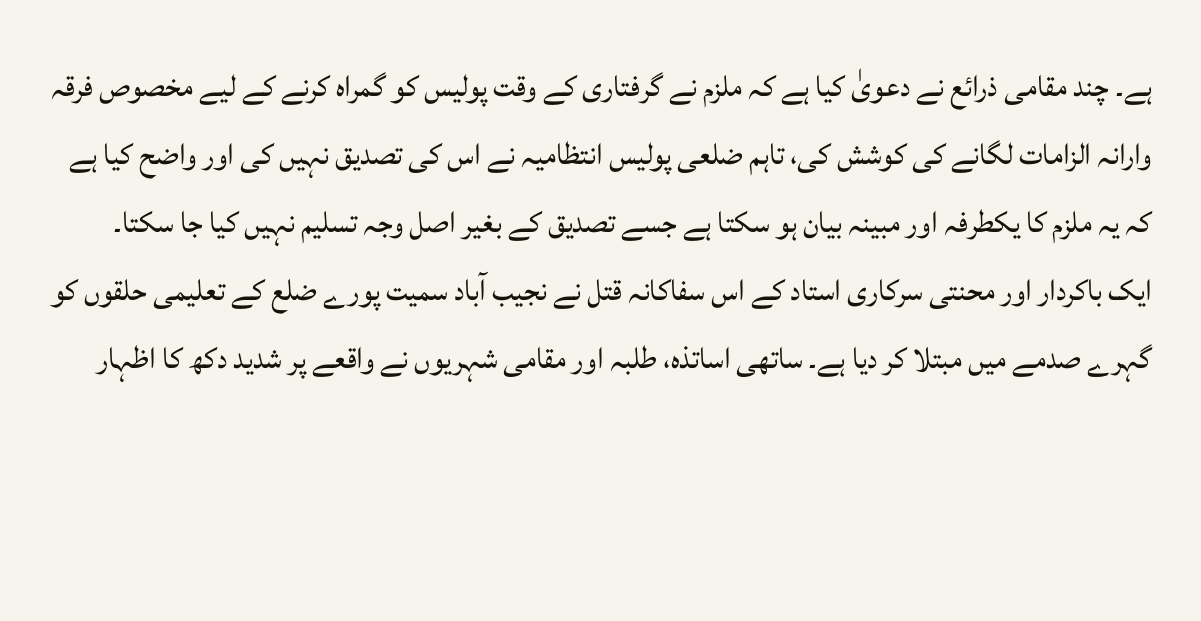ہے۔ چند مقامی ذرائع نے دعویٰ کیا ہے کہ ملزم نے گرفتاری کے وقت پولیس کو گمراہ کرنے کے لیے مخصوص فرقہ وارانہ الزامات لگانے کی کوشش کی، تاہم ضلعی پولیس انتظامیہ نے اس کی تصدیق نہیں کی اور واضح کیا ہے کہ یہ ملزم کا یکطرفہ اور مبینہ بیان ہو سکتا ہے جسے تصدیق کے بغیر اصل وجہ تسلیم نہیں کیا جا سکتا۔
ایک باکردار اور محنتی سرکاری استاد کے اس سفاکانہ قتل نے نجیب آباد سمیت پورے ضلع کے تعلیمی حلقوں کو گہرے صدمے میں مبتلا کر دیا ہے۔ ساتھی اساتذہ، طلبہ اور مقامی شہریوں نے واقعے پر شدید دکھ کا اظہار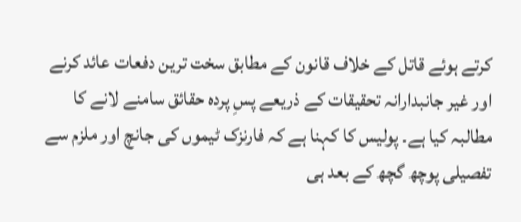کرتے ہوئے قاتل کے خلاف قانون کے مطابق سخت ترین دفعات عائد کرنے اور غیر جانبدارانہ تحقیقات کے ذریعے پسِ پردہ حقائق سامنے لانے کا مطالبہ کیا ہے۔ پولیس کا کہنا ہے کہ فارنزک ٹیموں کی جانچ اور ملزم سے تفصیلی پوچھ گچھ کے بعد ہی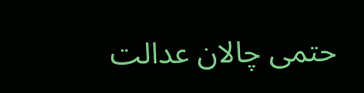حتمی چالان عدالت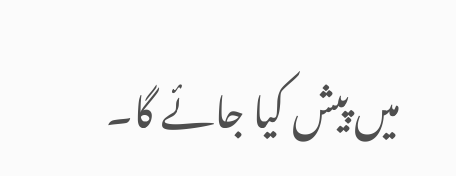میں پیش کیا جائے گا۔